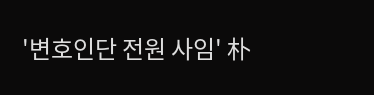'변호인단 전원 사임' 朴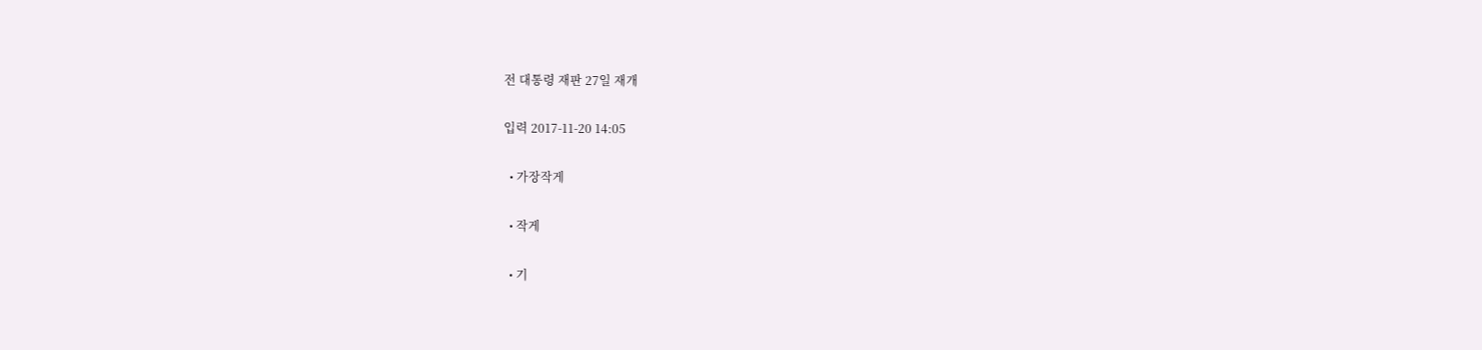전 대통령 재판 27일 재개

입력 2017-11-20 14:05

  • 가장작게

  • 작게

  • 기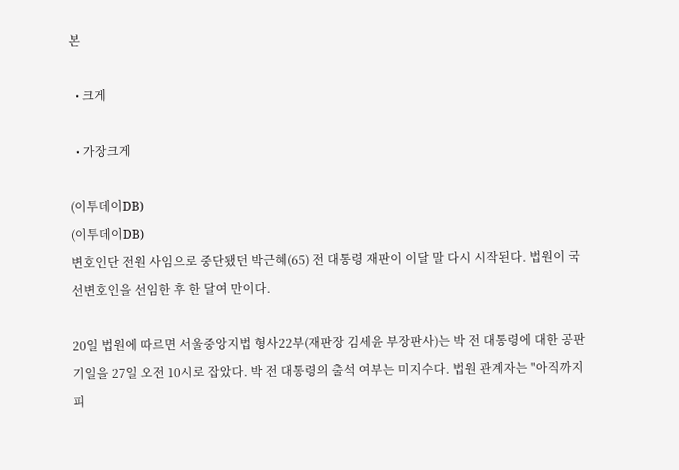본

  • 크게

  • 가장크게

(이투데이DB)
(이투데이DB)
변호인단 전원 사임으로 중단됐던 박근혜(65) 전 대통령 재판이 이달 말 다시 시작된다. 법원이 국선변호인을 선임한 후 한 달여 만이다.

20일 법원에 따르면 서울중앙지법 형사22부(재판장 김세윤 부장판사)는 박 전 대통령에 대한 공판기일을 27일 오전 10시로 잡았다. 박 전 대통령의 출석 여부는 미지수다. 법원 관계자는 "아직까지 피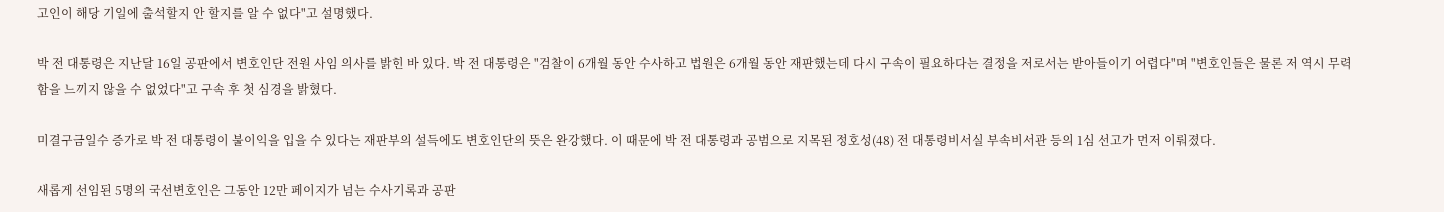고인이 해당 기일에 출석할지 안 할지를 알 수 없다"고 설명했다.

박 전 대통령은 지난달 16일 공판에서 변호인단 전원 사임 의사를 밝힌 바 있다. 박 전 대통령은 "검찰이 6개월 동안 수사하고 법원은 6개월 동안 재판했는데 다시 구속이 필요하다는 결정을 저로서는 받아들이기 어렵다"며 "변호인들은 물론 저 역시 무력함을 느끼지 않을 수 없었다"고 구속 후 첫 심경을 밝혔다.

미결구금일수 증가로 박 전 대통령이 불이익을 입을 수 있다는 재판부의 설득에도 변호인단의 뜻은 완강했다. 이 때문에 박 전 대통령과 공범으로 지목된 정호성(48) 전 대통령비서실 부속비서관 등의 1심 선고가 먼저 이뤄졌다.

새롭게 선임된 5명의 국선변호인은 그동안 12만 페이지가 넘는 수사기록과 공판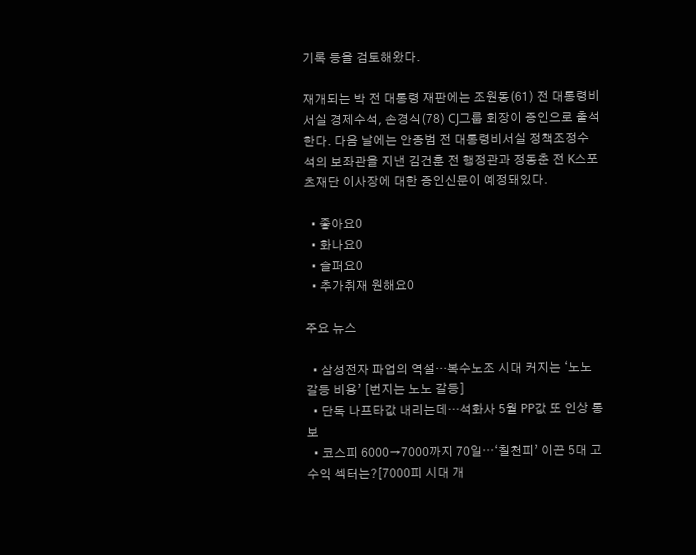기록 등을 검토해왔다.

재개되는 박 전 대통령 재판에는 조원동(61) 전 대통령비서실 경제수석, 손경식(78) CJ그룹 회장이 증인으로 출석한다. 다음 날에는 안종범 전 대통령비서실 정책조정수석의 보좌관을 지낸 김건훈 전 행정관과 정동춘 전 K스포츠재단 이사장에 대한 증인신문이 예정돼있다.

  • 좋아요0
  • 화나요0
  • 슬퍼요0
  • 추가취재 원해요0

주요 뉴스

  • 삼성전자 파업의 역설…복수노조 시대 커지는 ‘노노 갈등 비용’ [번지는 노노 갈등]
  • 단독 나프타값 내리는데…석화사 5월 PP값 또 인상 통보
  • 코스피 6000→7000까지 70일⋯‘칠천피’ 이끈 5대 고수익 섹터는?[7000피 시대 개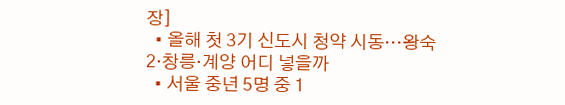장]
  • 올해 첫 3기 신도시 청약 시동…왕숙2·창릉·계양 어디 넣을까
  • 서울 중년 5명 중 1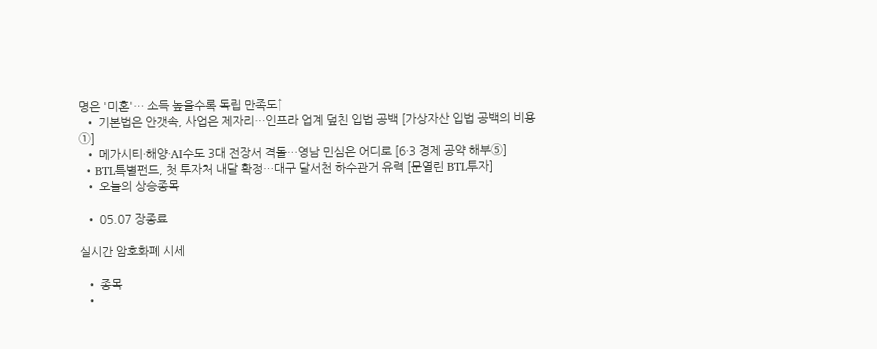명은 '미혼'… 소득 높을수록 독립 만족도↑
  • 기본법은 안갯속, 사업은 제자리…인프라 업계 덮친 입법 공백 [가상자산 입법 공백의 비용①]
  • 메가시티·해양·AI수도 3대 전장서 격돌…영남 민심은 어디로 [6·3 경제 공약 해부⑤]
  • BTL특별펀드, 첫 투자처 내달 확정…대구 달서천 하수관거 유력 [문열린 BTL투자]
  • 오늘의 상승종목

  • 05.07 장종료

실시간 암호화폐 시세

  • 종목
  •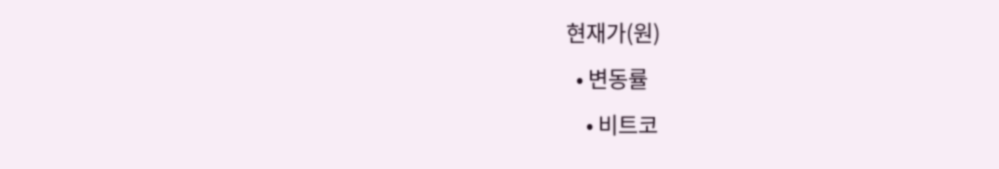현재가(원)
  • 변동률
    • 비트코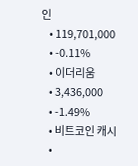인
    • 119,701,000
    • -0.11%
    • 이더리움
    • 3,436,000
    • -1.49%
    • 비트코인 캐시
    •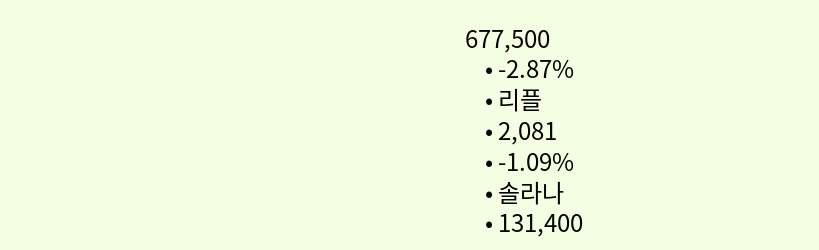677,500
    • -2.87%
    • 리플
    • 2,081
    • -1.09%
    • 솔라나
    • 131,400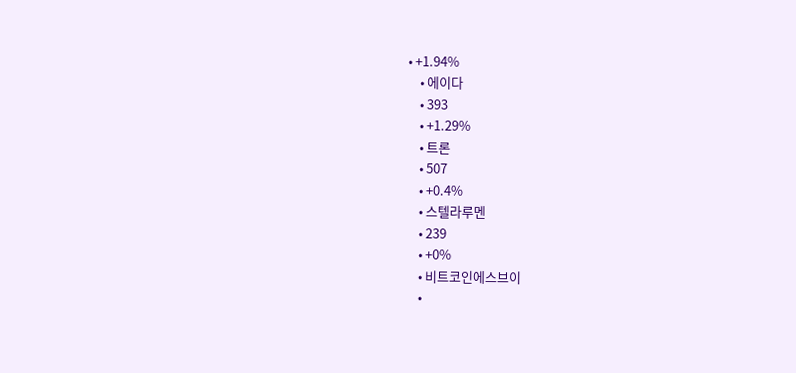• +1.94%
    • 에이다
    • 393
    • +1.29%
    • 트론
    • 507
    • +0.4%
    • 스텔라루멘
    • 239
    • +0%
    • 비트코인에스브이
    •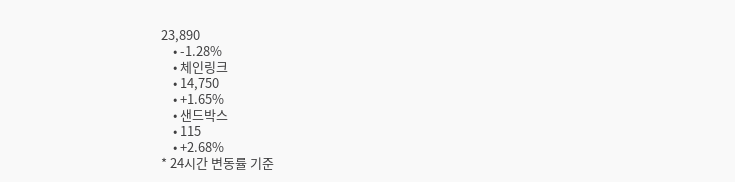23,890
    • -1.28%
    • 체인링크
    • 14,750
    • +1.65%
    • 샌드박스
    • 115
    • +2.68%
* 24시간 변동률 기준